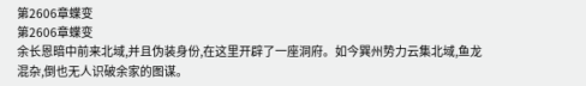第2606章蝶变
第2606章蝶变
余长恩暗中前来北域,并且伪装身份,在这里开辟了一座洞府。如今巽州势力云集北域,鱼龙混杂,倒也无人识破余家的图谋。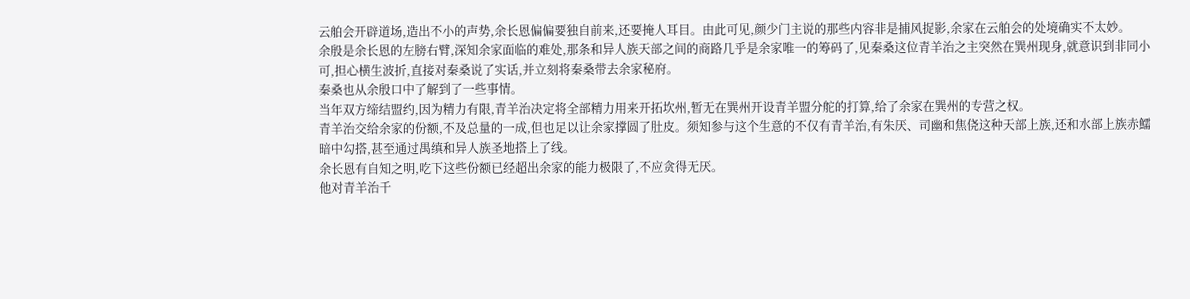云舶会开辟道场,造出不小的声势,余长恩偏偏要独自前来,还要掩人耳目。由此可见,颜少门主说的那些内容非是捕风捉影,余家在云舶会的处境确实不太妙。
余殷是余长恩的左膀右臂,深知余家面临的难处,那条和异人族天部之间的商路几乎是余家唯一的筹码了,见秦桑这位青羊治之主突然在巽州现身,就意识到非同小可,担心横生波折,直接对秦桑说了实话,并立刻将秦桑带去余家秘府。
秦桑也从余殷口中了解到了一些事情。
当年双方缔结盟约,因为精力有限,青羊治决定将全部精力用来开拓坎州,暂无在巽州开设青羊盟分舵的打算,给了余家在巽州的专营之权。
青羊治交给余家的份额,不及总量的一成,但也足以让余家撑圆了肚皮。须知参与这个生意的不仅有青羊治,有朱厌、司幽和焦侥这种天部上族,还和水部上族赤鱬暗中勾搭,甚至通过禺缜和异人族圣地搭上了线。
余长恩有自知之明,吃下这些份额已经超出余家的能力极限了,不应贪得无厌。
他对青羊治千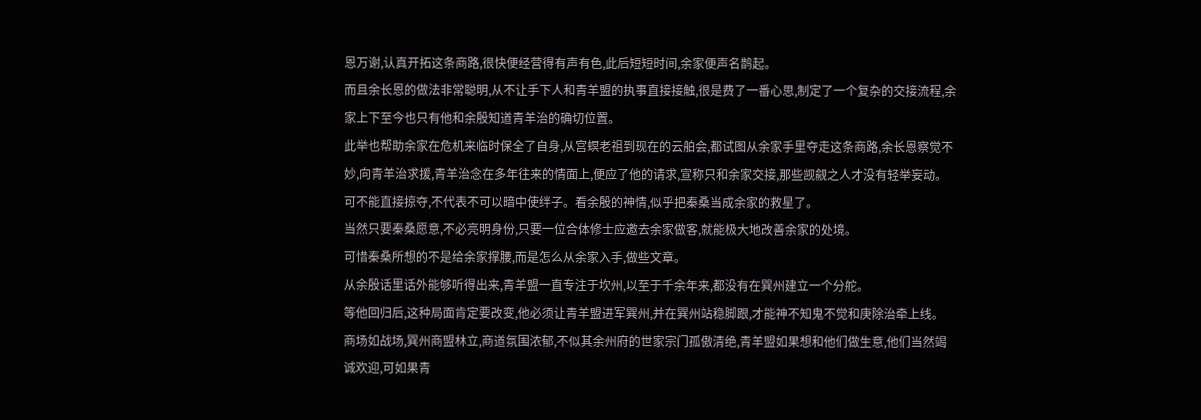恩万谢,认真开拓这条商路,很快便经营得有声有色,此后短短时间,余家便声名鹊起。
而且余长恩的做法非常聪明,从不让手下人和青羊盟的执事直接接触,很是费了一番心思,制定了一个复杂的交接流程,余家上下至今也只有他和余殷知道青羊治的确切位置。
此举也帮助余家在危机来临时保全了自身,从宫螟老祖到现在的云舶会,都试图从余家手里夺走这条商路,余长恩察觉不妙,向青羊治求援,青羊治念在多年往来的情面上,便应了他的请求,宣称只和余家交接,那些觊觎之人才没有轻举妄动。
可不能直接掠夺,不代表不可以暗中使绊子。看余殷的神情,似乎把秦桑当成余家的救星了。
当然只要秦桑愿意,不必亮明身份,只要一位合体修士应邀去余家做客,就能极大地改善余家的处境。
可惜秦桑所想的不是给余家撑腰,而是怎么从余家入手,做些文章。
从余殷话里话外能够听得出来,青羊盟一直专注于坎州,以至于千余年来,都没有在巽州建立一个分舵。
等他回归后,这种局面肯定要改变,他必须让青羊盟进军巽州,并在巽州站稳脚跟,才能神不知鬼不觉和庚除治牵上线。
商场如战场,巽州商盟林立,商道氛围浓郁,不似其余州府的世家宗门孤傲清绝,青羊盟如果想和他们做生意,他们当然竭诚欢迎,可如果青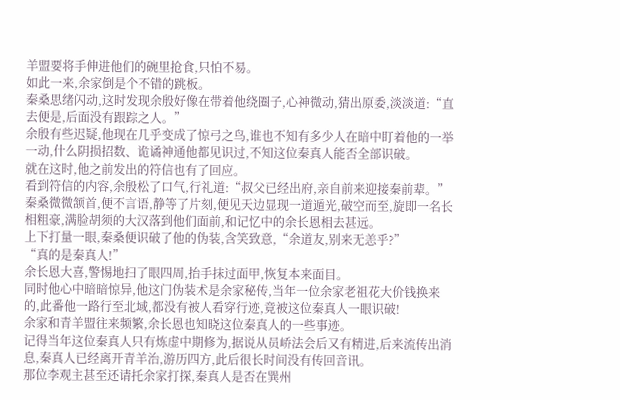羊盟要将手伸进他们的碗里抢食,只怕不易。
如此一来,余家倒是个不错的跳板。
秦桑思绪闪动,这时发现余殷好像在带着他绕圈子,心神微动,猜出原委,淡淡道:“直去便是,后面没有跟踪之人。”
余殷有些迟疑,他现在几乎变成了惊弓之鸟,谁也不知有多少人在暗中盯着他的一举一动,什么阴损招数、诡谲神通他都见识过,不知这位秦真人能否全部识破。
就在这时,他之前发出的符信也有了回应。
看到符信的内容,余殷松了口气,行礼道:“叔父已经出府,亲自前来迎接秦前辈。”
秦桑微微颔首,便不言语,静等了片刻,便见天边显现一道遁光,破空而至,旋即一名长相粗豪,满脸胡须的大汉落到他们面前,和记忆中的余长恩相去甚远。
上下打量一眼,秦桑便识破了他的伪装,含笑致意,“余道友,别来无恙乎?”
“真的是秦真人!”
余长恩大喜,警惕地扫了眼四周,抬手抹过面甲,恢复本来面目。
同时他心中暗暗惊异,他这门伪装术是余家秘传,当年一位余家老祖花大价钱换来的,此番他一路行至北域,都没有被人看穿行迹,竟被这位秦真人一眼识破!
余家和青羊盟往来频繁,余长恩也知晓这位秦真人的一些事迹。
记得当年这位秦真人只有炼虚中期修为,据说从员峤法会后又有精进,后来流传出消息,秦真人已经离开青羊治,游历四方,此后很长时间没有传回音讯。
那位李观主甚至还请托余家打探,秦真人是否在巽州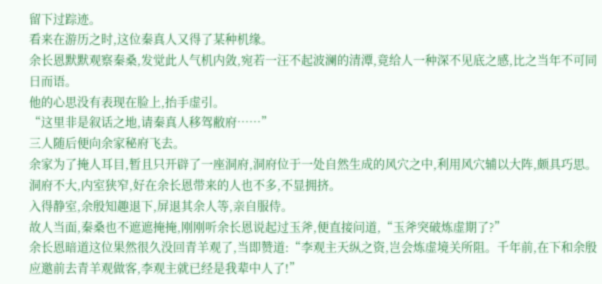留下过踪迹。
看来在游历之时,这位秦真人又得了某种机缘。
余长恩默默观察秦桑,发觉此人气机内敛,宛若一汪不起波澜的清潭,竟给人一种深不见底之感,比之当年不可同日而语。
他的心思没有表现在脸上,抬手虚引。
“这里非是叙话之地,请秦真人移驾敝府……”
三人随后便向余家秘府飞去。
余家为了掩人耳目,暂且只开辟了一座洞府,洞府位于一处自然生成的风穴之中,利用风穴辅以大阵,颇具巧思。洞府不大,内室狭窄,好在余长恩带来的人也不多,不显拥挤。
入得静室,余殷知趣退下,屏退其余人等,亲自服侍。
故人当面,秦桑也不遮遮掩掩,刚刚听余长恩说起过玉斧,便直接问道,“玉斧突破炼虚期了?”
余长恩暗道这位果然很久没回青羊观了,当即赞道:“李观主天纵之资,岂会炼虚境关所阻。千年前,在下和余殷应邀前去青羊观做客,李观主就已经是我辈中人了!”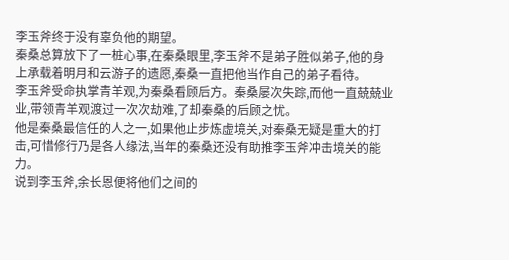李玉斧终于没有辜负他的期望。
秦桑总算放下了一桩心事,在秦桑眼里,李玉斧不是弟子胜似弟子,他的身上承载着明月和云游子的遗愿,秦桑一直把他当作自己的弟子看待。
李玉斧受命执掌青羊观,为秦桑看顾后方。秦桑屡次失踪,而他一直兢兢业业,带领青羊观渡过一次次劫难,了却秦桑的后顾之忧。
他是秦桑最信任的人之一,如果他止步炼虚境关,对秦桑无疑是重大的打击,可惜修行乃是各人缘法,当年的秦桑还没有助推李玉斧冲击境关的能力。
说到李玉斧,余长恩便将他们之间的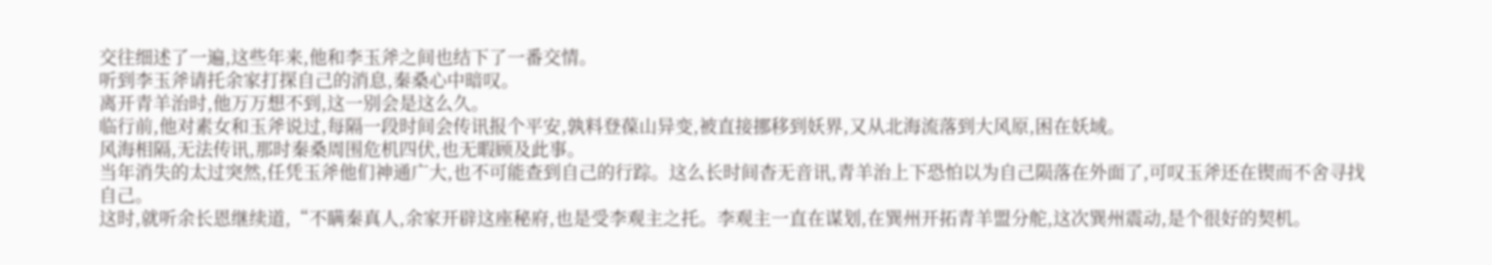交往细述了一遍,这些年来,他和李玉斧之间也结下了一番交情。
听到李玉斧请托余家打探自己的消息,秦桑心中暗叹。
离开青羊治时,他万万想不到,这一别会是这么久。
临行前,他对素女和玉斧说过,每隔一段时间会传讯报个平安,孰料登葆山异变,被直接挪移到妖界,又从北海流落到大风原,困在妖域。
风海相隔,无法传讯,那时秦桑周围危机四伏,也无暇顾及此事。
当年消失的太过突然,任凭玉斧他们神通广大,也不可能查到自己的行踪。这么长时间杳无音讯,青羊治上下恐怕以为自己陨落在外面了,可叹玉斧还在锲而不舍寻找自己。
这时,就听余长恩继续道,“不瞒秦真人,余家开辟这座秘府,也是受李观主之托。李观主一直在谋划,在巽州开拓青羊盟分舵,这次巽州震动,是个很好的契机。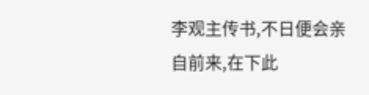李观主传书,不日便会亲自前来,在下此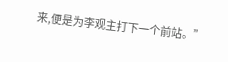来,便是为李观主打下一个前站。”